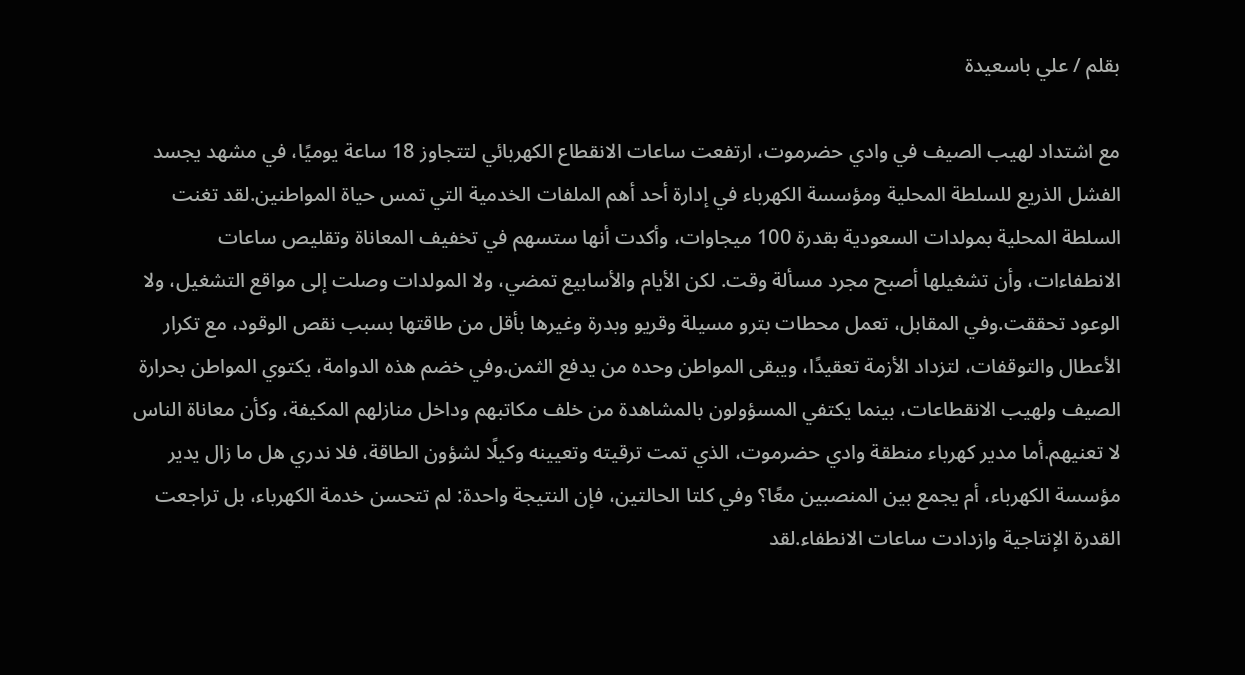بقلم / علي باسعيدة

مع اشتداد لهيب الصيف في وادي حضرموت، ارتفعت ساعات الانقطاع الكهربائي لتتجاوز 18 ساعة يوميًا، في مشهد يجسد الفشل الذريع للسلطة المحلية ومؤسسة الكهرباء في إدارة أحد أهم الملفات الخدمية التي تمس حياة المواطنين.لقد تغنت السلطة المحلية بمولدات السعودية بقدرة 100 ميجاوات، وأكدت أنها ستسهم في تخفيف المعاناة وتقليص ساعات الانطفاءات، وأن تشغيلها أصبح مجرد مسألة وقت. لكن الأيام والأسابيع تمضي، ولا المولدات وصلت إلى مواقع التشغيل، ولا الوعود تحققت.وفي المقابل، تعمل محطات بترو مسيلة وقريو وبدرة وغيرها بأقل من طاقتها بسبب نقص الوقود، مع تكرار الأعطال والتوقفات، لتزداد الأزمة تعقيدًا، ويبقى المواطن وحده من يدفع الثمن.وفي خضم هذه الدوامة، يكتوي المواطن بحرارة الصيف ولهيب الانقطاعات، بينما يكتفي المسؤولون بالمشاهدة من خلف مكاتبهم وداخل منازلهم المكيفة، وكأن معاناة الناس لا تعنيهم.أما مدير كهرباء منطقة وادي حضرموت، الذي تمت ترقيته وتعيينه وكيلًا لشؤون الطاقة، فلا ندري هل ما زال يدير مؤسسة الكهرباء، أم يجمع بين المنصبين معًا؟ وفي كلتا الحالتين، فإن النتيجة واحدة: لم تتحسن خدمة الكهرباء، بل تراجعت القدرة الإنتاجية وازدادت ساعات الانطفاء.لقد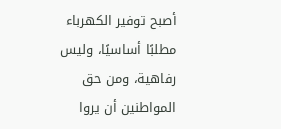أصبح توفير الكهرباء مطلبًا أساسيًا، وليس رفاهية، ومن حق المواطنين أن يروا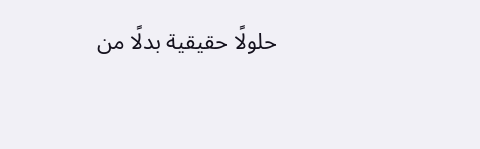حلولًا حقيقية بدلًا من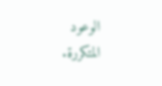الوعود المتكررة.